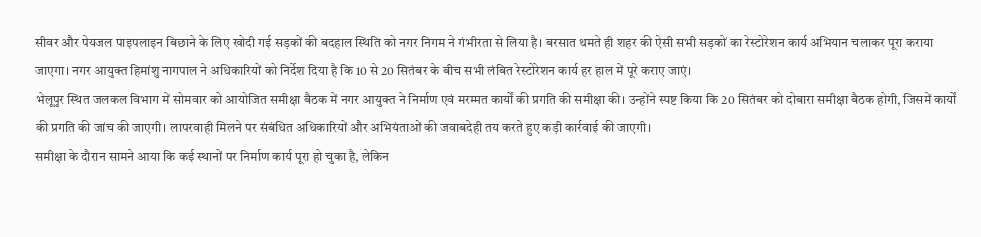सीवर और पेयजल पाइपलाइन बिछाने के लिए खोदी गई सड़कों की बदहाल स्थिति को नगर निगम ने गंभीरता से लिया है। बरसात थमते ही शहर की ऐसी सभी सड़कों का रेस्टोरेशन कार्य अभियान चलाकर पूरा कराया जाएगा। नगर आयुक्त हिमांशु नागपाल ने अधिकारियों को निर्देश दिया है कि 10 से 20 सितंबर के बीच सभी लंबित रेस्टोरेशन कार्य हर हाल में पूरे कराए जाएं।
भेलूपुर स्थित जलकल विभाग में सोमवार को आयोजित समीक्षा बैठक में नगर आयुक्त ने निर्माण एवं मरम्मत कार्यों की प्रगति की समीक्षा की। उन्होंने स्पष्ट किया कि 20 सितंबर को दोबारा समीक्षा बैठक होगी, जिसमें कार्यों की प्रगति की जांच की जाएगी। लापरवाही मिलने पर संबंधित अधिकारियों और अभियंताओं की जवाबदेही तय करते हुए कड़ी कार्रवाई की जाएगी।
समीक्षा के दौरान सामने आया कि कई स्थानों पर निर्माण कार्य पूरा हो चुका है, लेकिन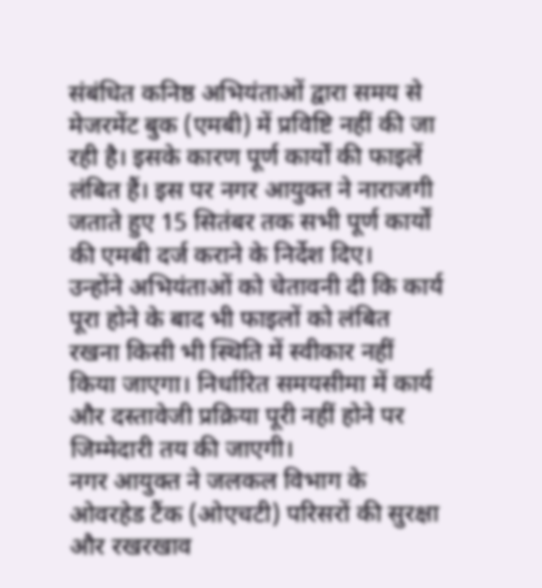संबंधित कनिष्ठ अभियंताओं द्वारा समय से मेजरमेंट बुक (एमबी) में प्रविष्टि नहीं की जा रही है। इसके कारण पूर्ण कार्यों की फाइलें लंबित हैं। इस पर नगर आयुक्त ने नाराजगी जताते हुए 15 सितंबर तक सभी पूर्ण कार्यों की एमबी दर्ज कराने के निर्देश दिए।
उन्होंने अभियंताओं को चेतावनी दी कि कार्य पूरा होने के बाद भी फाइलों को लंबित रखना किसी भी स्थिति में स्वीकार नहीं किया जाएगा। निर्धारित समयसीमा में कार्य और दस्तावेजी प्रक्रिया पूरी नहीं होने पर जिम्मेदारी तय की जाएगी।
नगर आयुक्त ने जलकल विभाग के ओवरहेड टैंक (ओएचटी) परिसरों की सुरक्षा और रखरखाव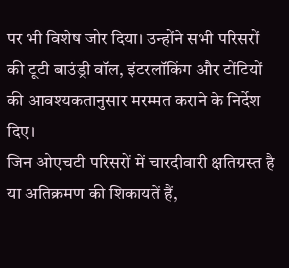पर भी विशेष जोर दिया। उन्होंने सभी परिसरों की टूटी बाउंड्री वॉल, इंटरलॉकिंग और टोंटियों की आवश्यकतानुसार मरम्मत कराने के निर्देश दिए।
जिन ओएचटी परिसरों में चारदीवारी क्षतिग्रस्त है या अतिक्रमण की शिकायतें हैं,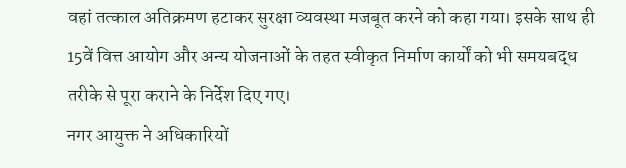वहां तत्काल अतिक्रमण हटाकर सुरक्षा व्यवस्था मजबूत करने को कहा गया। इसके साथ ही 15वें वित्त आयोग और अन्य योजनाओं के तहत स्वीकृत निर्माण कार्यों को भी समयबद्ध तरीके से पूरा कराने के निर्देश दिए गए।
नगर आयुक्त ने अधिकारियों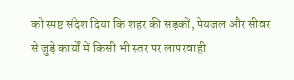को स्पष्ट संदेश दिया कि शहर की सड़कों, पेयजल और सीवर से जुड़े कार्यों में किसी भी स्तर पर लापरवाही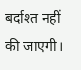बर्दाश्त नहीं की जाएगी।